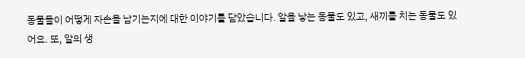동물들이 어떻게 자손을 남기는지에 대한 이야기를 담았습니다. 알을 낳는 동물도 있고, 새끼를 치는 동물도 있어요. 또, 알의 생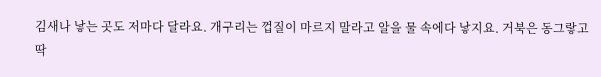김새나 낳는 곳도 저마다 달라요. 개구리는 껍질이 마르지 말라고 알을 물 속에다 낳지요. 거북은 동그랗고 딱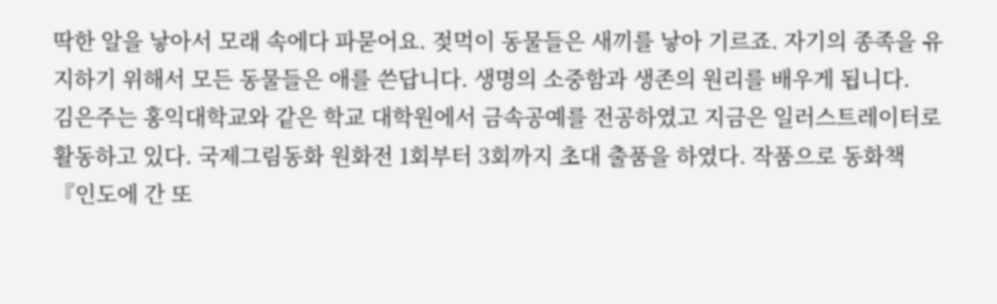딱한 알을 낳아서 모래 속에다 파묻어요. 젖먹이 동물들은 새끼를 낳아 기르죠. 자기의 종족을 유지하기 위해서 모든 동물들은 애를 쓴답니다. 생명의 소중함과 생존의 원리를 배우게 됩니다.
김은주는 홍익대학교와 같은 학교 대학원에서 금속공예를 전공하였고 지금은 일러스트레이터로 활동하고 있다. 국제그림동화 원화전 1회부터 3회까지 초대 출품을 하였다. 작품으로 동화책 『인도에 간 또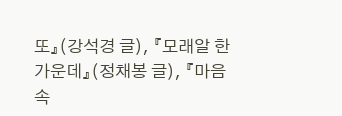또』(강석경 글), 『모래알 한가운데』(정채봉 글), 『마음속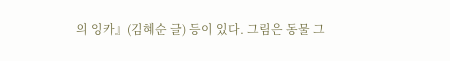의 잉카』(김혜순 글) 등이 있다. 그림은 동물 그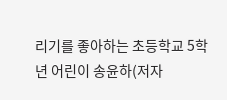리기를 좋아하는 초등학교 5학년 어린이 송윤하(저자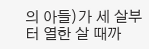의 아들)가 세 살부터 열한 살 때까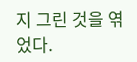지 그린 것을 엮었다.